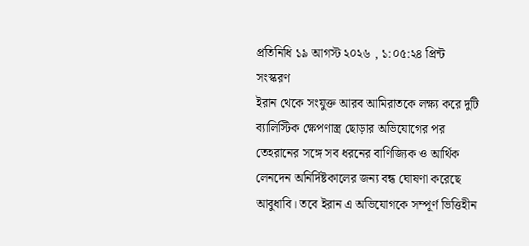প্রতিনিধি ১৯ আগস্ট ২০২৬ , ১:০৫:২৪ প্রিন্ট সংস্করণ
ইরান থেকে সংযুক্ত আরব আমিরাতকে লক্ষ্য করে দুটি ব্যালিস্টিক ক্ষেপণাস্ত্র ছোড়ার অভিযোগের পর তেহরানের সঙ্গে সব ধরনের বাণিজ্যিক ও আর্থিক লেনদেন অনির্দিষ্টকালের জন্য বন্ধ ঘোষণা করেছে আবুধাবি। তবে ইরান এ অভিযোগকে সম্পূর্ণ ভিত্তিহীন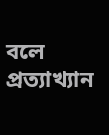বলে প্রত্যাখ্যান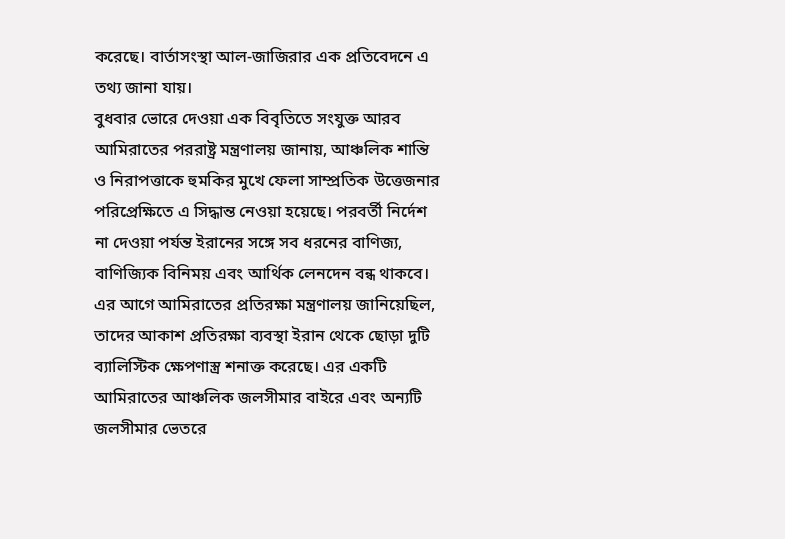করেছে। বার্তাসংস্থা আল-জাজিরার এক প্রতিবেদনে এ তথ্য জানা যায়।
বুধবার ভোরে দেওয়া এক বিবৃতিতে সংযুক্ত আরব আমিরাতের পররাষ্ট্র মন্ত্রণালয় জানায়, আঞ্চলিক শান্তি ও নিরাপত্তাকে হুমকির মুখে ফেলা সাম্প্রতিক উত্তেজনার পরিপ্রেক্ষিতে এ সিদ্ধান্ত নেওয়া হয়েছে। পরবর্তী নির্দেশ না দেওয়া পর্যন্ত ইরানের সঙ্গে সব ধরনের বাণিজ্য, বাণিজ্যিক বিনিময় এবং আর্থিক লেনদেন বন্ধ থাকবে।
এর আগে আমিরাতের প্রতিরক্ষা মন্ত্রণালয় জানিয়েছিল, তাদের আকাশ প্রতিরক্ষা ব্যবস্থা ইরান থেকে ছোড়া দুটি ব্যালিস্টিক ক্ষেপণাস্ত্র শনাক্ত করেছে। এর একটি আমিরাতের আঞ্চলিক জলসীমার বাইরে এবং অন্যটি জলসীমার ভেতরে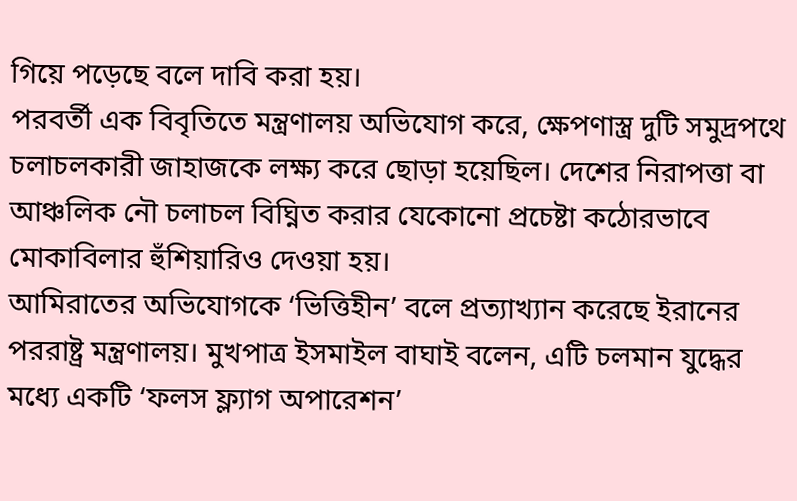গিয়ে পড়েছে বলে দাবি করা হয়।
পরবর্তী এক বিবৃতিতে মন্ত্রণালয় অভিযোগ করে, ক্ষেপণাস্ত্র দুটি সমুদ্রপথে চলাচলকারী জাহাজকে লক্ষ্য করে ছোড়া হয়েছিল। দেশের নিরাপত্তা বা আঞ্চলিক নৌ চলাচল বিঘ্নিত করার যেকোনো প্রচেষ্টা কঠোরভাবে মোকাবিলার হুঁশিয়ারিও দেওয়া হয়।
আমিরাতের অভিযোগকে ‘ভিত্তিহীন’ বলে প্রত্যাখ্যান করেছে ইরানের পররাষ্ট্র মন্ত্রণালয়। মুখপাত্র ইসমাইল বাঘাই বলেন, এটি চলমান যুদ্ধের মধ্যে একটি ‘ফলস ফ্ল্যাগ অপারেশন’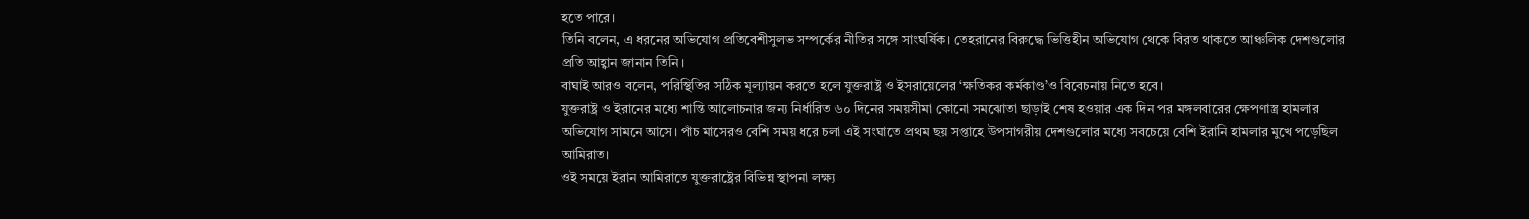হতে পারে।
তিনি বলেন, এ ধরনের অভিযোগ প্রতিবেশীসুলভ সম্পর্কের নীতির সঙ্গে সাংঘর্ষিক। তেহরানের বিরুদ্ধে ভিত্তিহীন অভিযোগ থেকে বিরত থাকতে আঞ্চলিক দেশগুলোর প্রতি আহ্বান জানান তিনি।
বাঘাই আরও বলেন, পরিস্থিতির সঠিক মূল্যায়ন করতে হলে যুক্তরাষ্ট্র ও ইসরায়েলের ‘ক্ষতিকর কর্মকাণ্ড’ও বিবেচনায় নিতে হবে।
যুক্তরাষ্ট্র ও ইরানের মধ্যে শান্তি আলোচনার জন্য নির্ধারিত ৬০ দিনের সময়সীমা কোনো সমঝোতা ছাড়াই শেষ হওয়ার এক দিন পর মঙ্গলবারের ক্ষেপণাস্ত্র হামলার অভিযোগ সামনে আসে। পাঁচ মাসেরও বেশি সময় ধরে চলা এই সংঘাতে প্রথম ছয় সপ্তাহে উপসাগরীয় দেশগুলোর মধ্যে সবচেয়ে বেশি ইরানি হামলার মুখে পড়েছিল আমিরাত।
ওই সময়ে ইরান আমিরাতে যুক্তরাষ্ট্রের বিভিন্ন স্থাপনা লক্ষ্য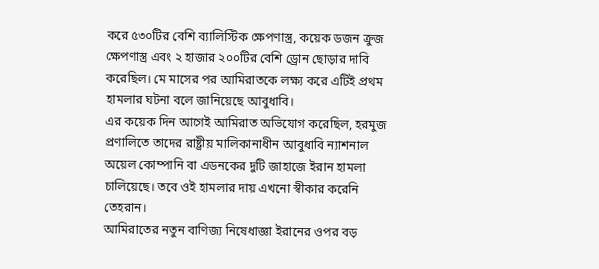করে ৫৩০টির বেশি ব্যালিস্টিক ক্ষেপণাস্ত্র, কয়েক ডজন ক্রুজ ক্ষেপণাস্ত্র এবং ২ হাজার ২০০টির বেশি ড্রোন ছোড়ার দাবি করেছিল। মে মাসের পর আমিরাতকে লক্ষ্য করে এটিই প্রথম হামলার ঘটনা বলে জানিয়েছে আবুধাবি।
এর কয়েক দিন আগেই আমিরাত অভিযোগ করেছিল, হরমুজ প্রণালিতে তাদের রাষ্ট্রীয় মালিকানাধীন আবুধাবি ন্যাশনাল অয়েল কোম্পানি বা এডনকের দুটি জাহাজে ইরান হামলা চালিয়েছে। তবে ওই হামলার দায় এখনো স্বীকার করেনি তেহরান।
আমিরাতের নতুন বাণিজ্য নিষেধাজ্ঞা ইরানের ওপর বড়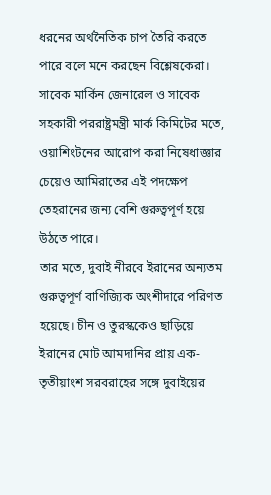ধরনের অর্থনৈতিক চাপ তৈরি করতে পারে বলে মনে করছেন বিশ্লেষকেরা। সাবেক মার্কিন জেনারেল ও সাবেক সহকারী পররাষ্ট্রমন্ত্রী মার্ক কিমিটের মতে, ওয়াশিংটনের আরোপ করা নিষেধাজ্ঞার চেয়েও আমিরাতের এই পদক্ষেপ তেহরানের জন্য বেশি গুরুত্বপূর্ণ হয়ে উঠতে পারে।
তার মতে, দুবাই নীরবে ইরানের অন্যতম গুরুত্বপূর্ণ বাণিজ্যিক অংশীদারে পরিণত হয়েছে। চীন ও তুরস্ককেও ছাড়িয়ে ইরানের মোট আমদানির প্রায় এক-তৃতীয়াংশ সরবরাহের সঙ্গে দুবাইয়ের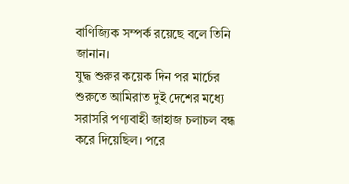বাণিজ্যিক সম্পর্ক রয়েছে বলে তিনি জানান।
যুদ্ধ শুরুর কয়েক দিন পর মার্চের শুরুতে আমিরাত দুই দেশের মধ্যে সরাসরি পণ্যবাহী জাহাজ চলাচল বন্ধ করে দিয়েছিল। পরে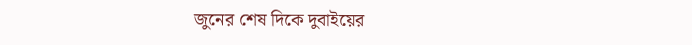জুনের শেষ দিকে দুবাইয়ের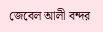জেবেল আলী বন্দর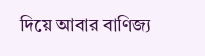দিয়ে আবার বাণিজ্য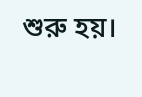শুরু হয়।